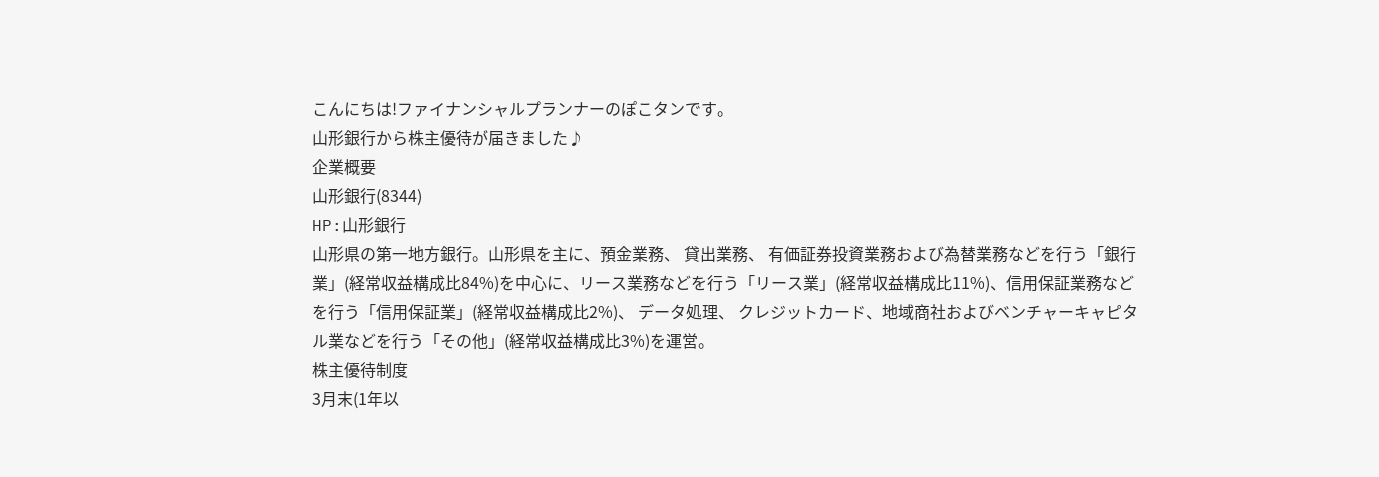こんにちは!ファイナンシャルプランナーのぽこタンです。
山形銀行から株主優待が届きました♪
企業概要
山形銀行(8344)
HP:山形銀行
山形県の第一地方銀行。山形県を主に、預金業務、 貸出業務、 有価証券投資業務および為替業務などを行う「銀行業」(経常収益構成比84%)を中心に、リース業務などを行う「リース業」(経常収益構成比11%)、信用保証業務などを行う「信用保証業」(経常収益構成比2%)、 データ処理、 クレジットカード、地域商社およびベンチャーキャピタル業などを行う「その他」(経常収益構成比3%)を運営。
株主優待制度
3月末(1年以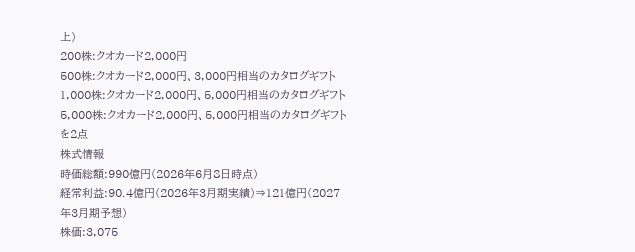上)
200株:クオカード2,000円
500株:クオカード2,000円、3,000円相当のカタログギフト
1,000株:クオカード2,000円、5,000円相当のカタログギフト
5,000株:クオカード2,000円、5,000円相当のカタログギフトを2点
株式情報
時価総額:990億円(2026年6月8日時点)
経常利益:90.4億円(2026年3月期実績)⇒121億円(2027年3月期予想)
株価:3,075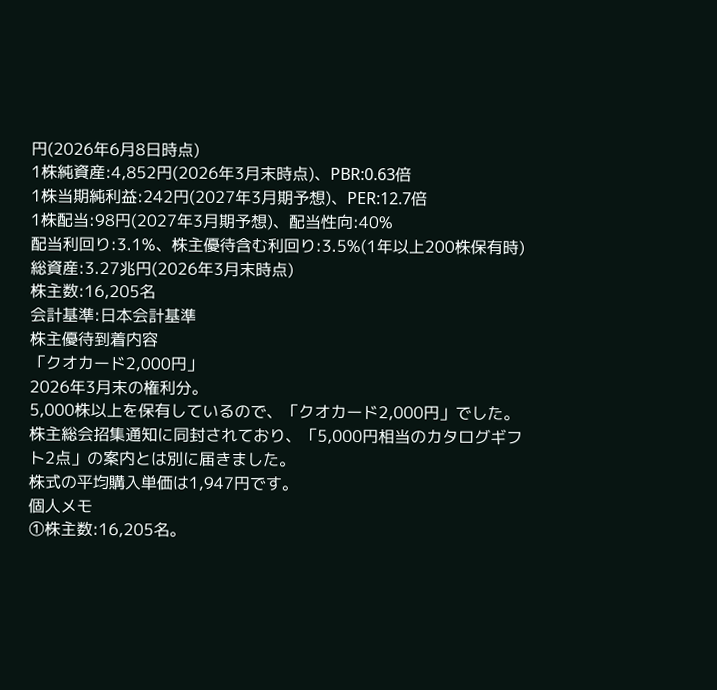円(2026年6月8日時点)
1株純資産:4,852円(2026年3月末時点)、PBR:0.63倍
1株当期純利益:242円(2027年3月期予想)、PER:12.7倍
1株配当:98円(2027年3月期予想)、配当性向:40%
配当利回り:3.1%、株主優待含む利回り:3.5%(1年以上200株保有時)
総資産:3.27兆円(2026年3月末時点)
株主数:16,205名
会計基準:日本会計基準
株主優待到着内容
「クオカード2,000円」
2026年3月末の権利分。
5,000株以上を保有しているので、「クオカード2,000円」でした。
株主総会招集通知に同封されており、「5,000円相当のカタログギフト2点」の案内とは別に届きました。
株式の平均購入単価は1,947円です。
個人メモ
①株主数:16,205名。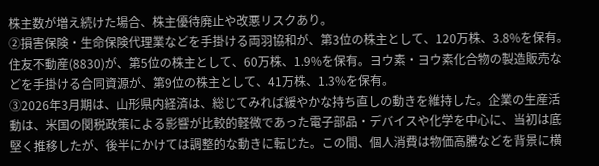株主数が増え続けた場合、株主優待廃止や改悪リスクあり。
②損害保険・生命保険代理業などを手掛ける両羽協和が、第3位の株主として、120万株、3.8%を保有。住友不動産(8830)が、第5位の株主として、60万株、1.9%を保有。ヨウ素・ヨウ素化合物の製造販売などを手掛ける合同資源が、第9位の株主として、41万株、1.3%を保有。
③2026年3月期は、山形県内経済は、総じてみれば緩やかな持ち直しの動きを維持した。企業の生産活動は、米国の関税政策による影響が比較的軽微であった電子部品・デバイスや化学を中心に、当初は底堅く推移したが、後半にかけては調整的な動きに転じた。この間、個人消費は物価高騰などを背景に横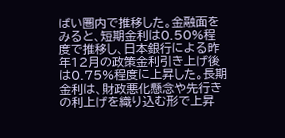ばい圏内で推移した。金融面をみると、短期金利は0.50%程度で推移し、日本銀行による昨年12月の政策金利引き上げ後は0.75%程度に上昇した。長期金利は、財政悪化懸念や先行きの利上げを織り込む形で上昇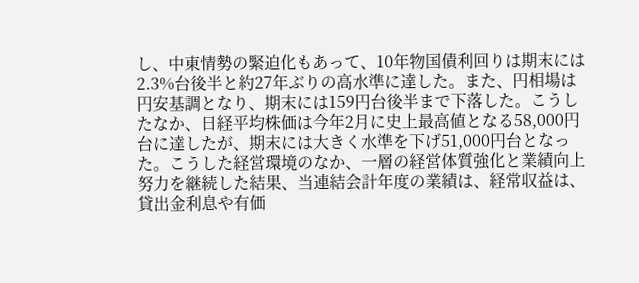し、中東情勢の緊迫化もあって、10年物国債利回りは期末には2.3%台後半と約27年ぶりの高水準に達した。また、円相場は円安基調となり、期末には159円台後半まで下落した。こうしたなか、日経平均株価は今年2月に史上最高値となる58,000円台に達したが、期末には大きく水準を下げ51,000円台となった。こうした経営環境のなか、一層の経営体質強化と業績向上努力を継続した結果、当連結会計年度の業績は、経常収益は、貸出金利息や有価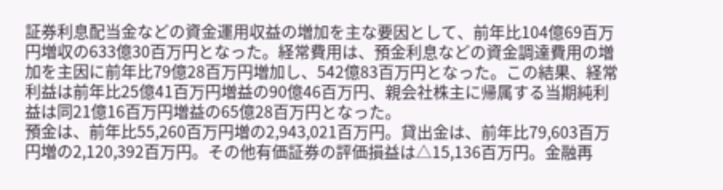証券利息配当金などの資金運用収益の増加を主な要因として、前年比104億69百万円増収の633億30百万円となった。経常費用は、預金利息などの資金調達費用の増加を主因に前年比79億28百万円増加し、542億83百万円となった。この結果、経常利益は前年比25億41百万円増益の90億46百万円、親会社株主に帰属する当期純利益は同21億16百万円増益の65億28百万円となった。
預金は、前年比55,260百万円増の2,943,021百万円。貸出金は、前年比79,603百万円増の2,120,392百万円。その他有価証券の評価損益は△15,136百万円。金融再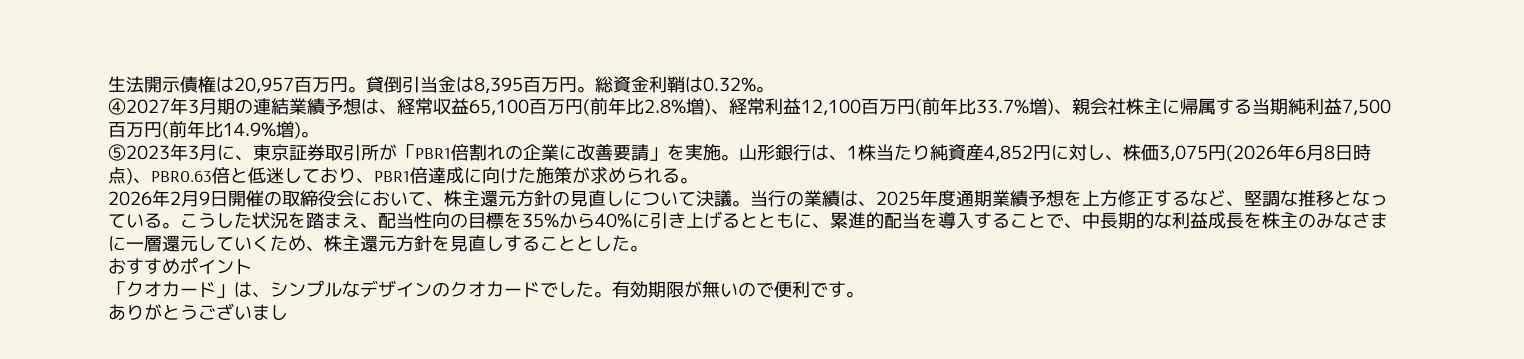生法開示債権は20,957百万円。貸倒引当金は8,395百万円。総資金利鞘は0.32%。
④2027年3月期の連結業績予想は、経常収益65,100百万円(前年比2.8%増)、経常利益12,100百万円(前年比33.7%増)、親会社株主に帰属する当期純利益7,500百万円(前年比14.9%増)。
⑤2023年3月に、東京証券取引所が「PBR1倍割れの企業に改善要請」を実施。山形銀行は、1株当たり純資産4,852円に対し、株価3,075円(2026年6月8日時点)、PBR0.63倍と低迷しており、PBR1倍達成に向けた施策が求められる。
2026年2月9日開催の取締役会において、株主還元方針の見直しについて決議。当行の業績は、2025年度通期業績予想を上方修正するなど、堅調な推移となっている。こうした状況を踏まえ、配当性向の目標を35%から40%に引き上げるとともに、累進的配当を導入することで、中長期的な利益成長を株主のみなさまに一層還元していくため、株主還元方針を見直しすることとした。
おすすめポイント
「クオカード」は、シンプルなデザインのクオカードでした。有効期限が無いので便利です。
ありがとうございまし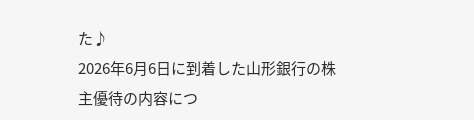た♪
2026年6月6日に到着した山形銀行の株主優待の内容につ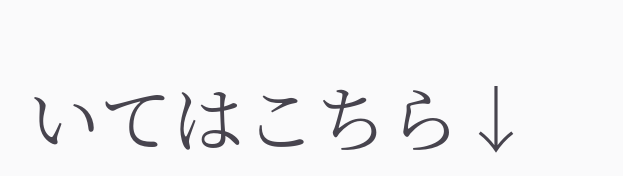いてはこちら↓